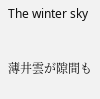The winter sky

薄井雲が隙間も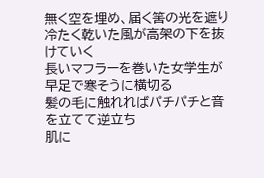無く空を埋め、届く筈の光を遮り
冷たく乾いた風が高架の下を抜けていく
長いマフラーを巻いた女学生が早足で寒そうに横切る
髪の毛に触れればパチパチと音を立てて逆立ち
肌に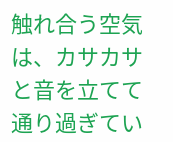触れ合う空気は、カサカサと音を立てて通り過ぎてい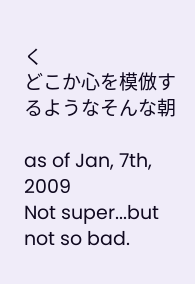く
どこか心を模倣するようなそんな朝

as of Jan, 7th, 2009
Not super...but not so bad.